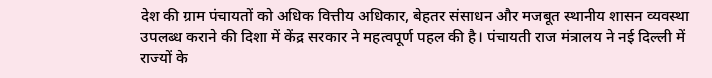देश की ग्राम पंचायतों को अधिक वित्तीय अधिकार, बेहतर संसाधन और मजबूत स्थानीय शासन व्यवस्था उपलब्ध कराने की दिशा में केंद्र सरकार ने महत्वपूर्ण पहल की है। पंचायती राज मंत्रालय ने नई दिल्ली में राज्यों के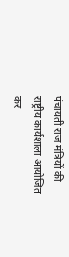पंचायती राज मंत्रियों की राष्ट्रीय कार्यशाला आयोजित कर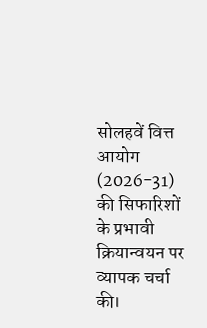सोलहवें वित्त आयोग (2026-31) की सिफारिशों के प्रभावी क्रियान्वयन पर व्यापक चर्चा की।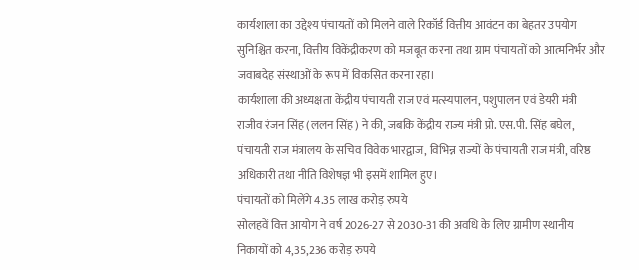कार्यशाला का उद्देश्य पंचायतों को मिलने वाले रिकॉर्ड वित्तीय आवंटन का बेहतर उपयोग सुनिश्चित करना, वित्तीय विकेंद्रीकरण को मजबूत करना तथा ग्राम पंचायतों को आत्मनिर्भर और जवाबदेह संस्थाओं के रूप में विकसित करना रहा।
कार्यशाला की अध्यक्षता केंद्रीय पंचायती राज एवं मत्स्यपालन, पशुपालन एवं डेयरी मंत्री राजीव रंजन सिंह (ललन सिंह) ने की, जबकि केंद्रीय राज्य मंत्री प्रो. एस.पी. सिंह बघेल, पंचायती राज मंत्रालय के सचिव विवेक भारद्वाज, विभिन्न राज्यों के पंचायती राज मंत्री, वरिष्ठ अधिकारी तथा नीति विशेषज्ञ भी इसमें शामिल हुए।
पंचायतों को मिलेंगे 4.35 लाख करोड़ रुपये
सोलहवें वित्त आयोग ने वर्ष 2026-27 से 2030-31 की अवधि के लिए ग्रामीण स्थानीय निकायों को 4,35,236 करोड़ रुपये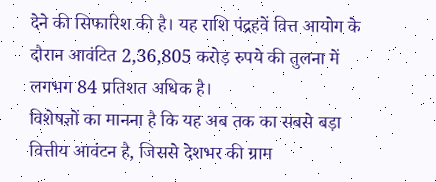देने की सिफारिश की है। यह राशि पंद्रहवें वित्त आयोग के दौरान आवंटित 2,36,805 करोड़ रुपये की तुलना में लगभग 84 प्रतिशत अधिक है।
विशेषज्ञों का मानना है कि यह अब तक का सबसे बड़ा वित्तीय आवंटन है, जिससे देशभर की ग्राम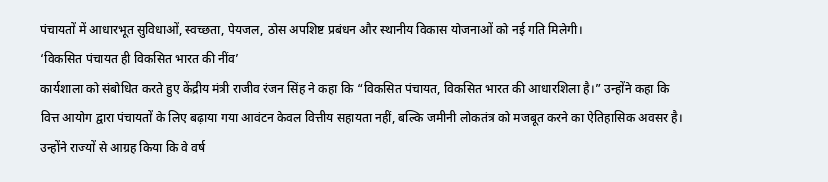पंचायतों में आधारभूत सुविधाओं, स्वच्छता, पेयजल, ठोस अपशिष्ट प्रबंधन और स्थानीय विकास योजनाओं को नई गति मिलेगी।
‘विकसित पंचायत ही विकसित भारत की नींव’
कार्यशाला को संबोधित करते हुए केंद्रीय मंत्री राजीव रंजन सिंह ने कहा कि “विकसित पंचायत, विकसित भारत की आधारशिला है।” उन्होंने कहा कि वित्त आयोग द्वारा पंचायतों के लिए बढ़ाया गया आवंटन केवल वित्तीय सहायता नहीं, बल्कि जमीनी लोकतंत्र को मजबूत करने का ऐतिहासिक अवसर है।
उन्होंने राज्यों से आग्रह किया कि वे वर्ष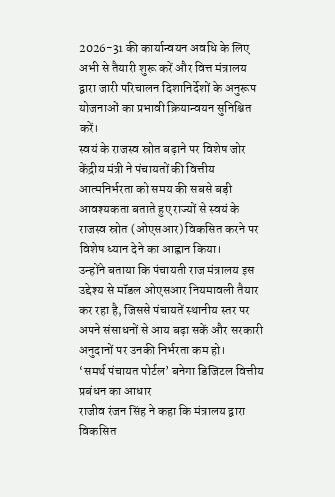2026-31 की कार्यान्वयन अवधि के लिए अभी से तैयारी शुरू करें और वित्त मंत्रालय द्वारा जारी परिचालन दिशानिर्देशों के अनुरूप योजनाओं का प्रभावी क्रियान्वयन सुनिश्चित करें।
स्वयं के राजस्व स्रोत बढ़ाने पर विशेष जोर
केंद्रीय मंत्री ने पंचायतों की वित्तीय आत्मनिर्भरता को समय की सबसे बड़ी आवश्यकता बताते हुए राज्यों से स्वयं के राजस्व स्रोत (ओएसआर) विकसित करने पर विशेष ध्यान देने का आह्वान किया।
उन्होंने बताया कि पंचायती राज मंत्रालय इस उद्देश्य से मॉडल ओएसआर नियमावली तैयार कर रहा है, जिससे पंचायतें स्थानीय स्तर पर अपने संसाधनों से आय बढ़ा सकें और सरकारी अनुदानों पर उनकी निर्भरता कम हो।
‘समर्थ पंचायत पोर्टल’ बनेगा डिजिटल वित्तीय प्रबंधन का आधार
राजीव रंजन सिंह ने कहा कि मंत्रालय द्वारा विकसित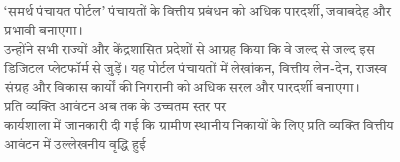‘समर्थ पंचायत पोर्टल’ पंचायतों के वित्तीय प्रबंधन को अधिक पारदर्शी, जवाबदेह और प्रभावी बनाएगा।
उन्होंने सभी राज्यों और केंद्रशासित प्रदेशों से आग्रह किया कि वे जल्द से जल्द इस डिजिटल प्लेटफॉर्म से जुड़ें। यह पोर्टल पंचायतों में लेखांकन, वित्तीय लेन-देन, राजस्व संग्रह और विकास कार्यों की निगरानी को अधिक सरल और पारदर्शी बनाएगा।
प्रति व्यक्ति आवंटन अब तक के उच्चतम स्तर पर
कार्यशाला में जानकारी दी गई कि ग्रामीण स्थानीय निकायों के लिए प्रति व्यक्ति वित्तीय आवंटन में उल्लेखनीय वृद्धि हुई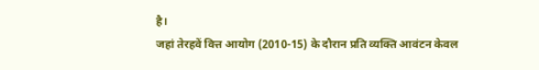है।
जहां तेरहवें वित्त आयोग (2010-15) के दौरान प्रति व्यक्ति आवंटन केवल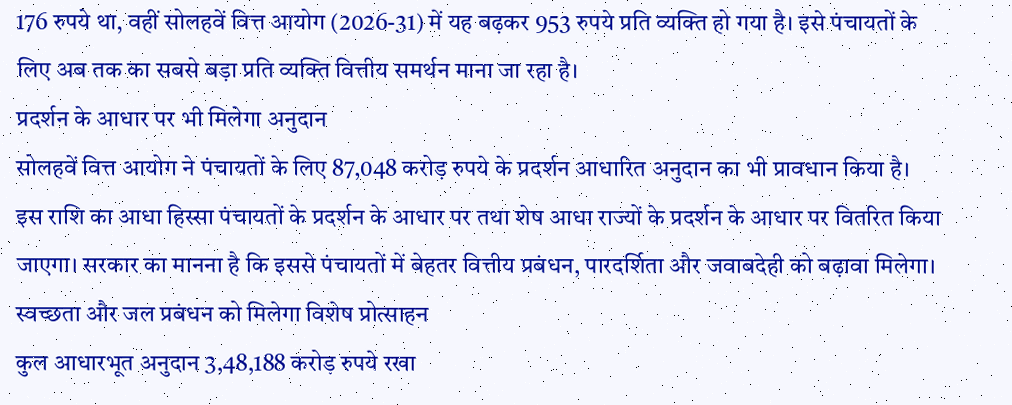176 रुपये था, वहीं सोलहवें वित्त आयोग (2026-31) में यह बढ़कर 953 रुपये प्रति व्यक्ति हो गया है। इसे पंचायतों के लिए अब तक का सबसे बड़ा प्रति व्यक्ति वित्तीय समर्थन माना जा रहा है।
प्रदर्शन के आधार पर भी मिलेगा अनुदान
सोलहवें वित्त आयोग ने पंचायतों के लिए 87,048 करोड़ रुपये के प्रदर्शन आधारित अनुदान का भी प्रावधान किया है।
इस राशि का आधा हिस्सा पंचायतों के प्रदर्शन के आधार पर तथा शेष आधा राज्यों के प्रदर्शन के आधार पर वितरित किया जाएगा। सरकार का मानना है कि इससे पंचायतों में बेहतर वित्तीय प्रबंधन, पारदर्शिता और जवाबदेही को बढ़ावा मिलेगा।
स्वच्छता और जल प्रबंधन को मिलेगा विशेष प्रोत्साहन
कुल आधारभूत अनुदान 3,48,188 करोड़ रुपये रखा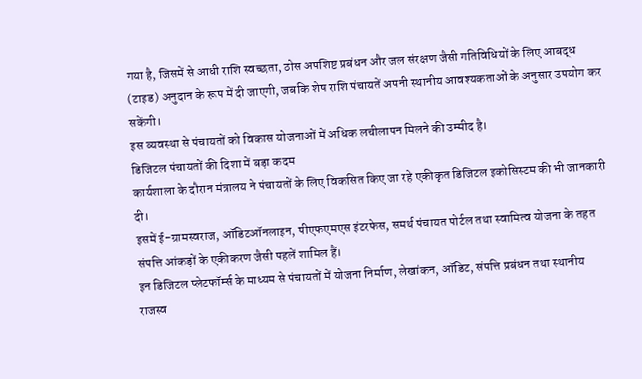गया है, जिसमें से आधी राशि स्वच्छता, ठोस अपशिष्ट प्रबंधन और जल संरक्षण जैसी गतिविधियों के लिए आबद्ध (टाइड) अनुदान के रूप में दी जाएगी, जबकि शेष राशि पंचायतें अपनी स्थानीय आवश्यकताओं के अनुसार उपयोग कर सकेंगी।
इस व्यवस्था से पंचायतों को विकास योजनाओं में अधिक लचीलापन मिलने की उम्मीद है।
डिजिटल पंचायतों की दिशा में बड़ा कदम
कार्यशाला के दौरान मंत्रालय ने पंचायतों के लिए विकसित किए जा रहे एकीकृत डिजिटल इकोसिस्टम की भी जानकारी दी।
इसमें ई-ग्रामस्वराज, ऑडिटऑनलाइन, पीएफएमएस इंटरफेस, समर्थ पंचायत पोर्टल तथा स्वामित्व योजना के तहत संपत्ति आंकड़ों के एकीकरण जैसी पहलें शामिल हैं।
इन डिजिटल प्लेटफॉर्म्स के माध्यम से पंचायतों में योजना निर्माण, लेखांकन, ऑडिट, संपत्ति प्रबंधन तथा स्थानीय राजस्व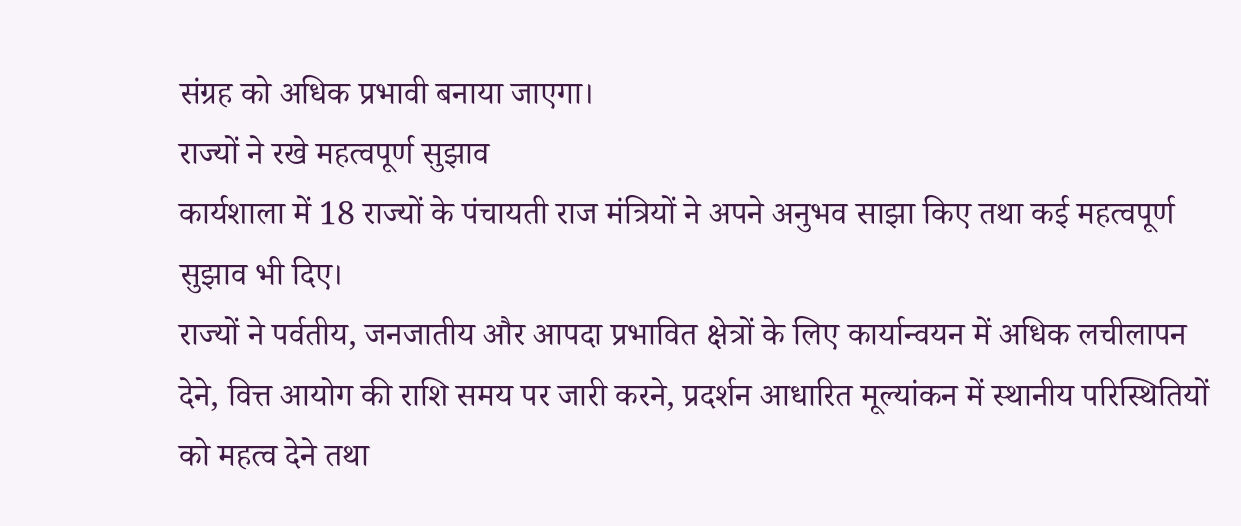संग्रह को अधिक प्रभावी बनाया जाएगा।
राज्यों ने रखे महत्वपूर्ण सुझाव
कार्यशाला में 18 राज्यों के पंचायती राज मंत्रियों ने अपने अनुभव साझा किए तथा कई महत्वपूर्ण सुझाव भी दिए।
राज्यों ने पर्वतीय, जनजातीय और आपदा प्रभावित क्षेत्रों के लिए कार्यान्वयन में अधिक लचीलापन देने, वित्त आयोग की राशि समय पर जारी करने, प्रदर्शन आधारित मूल्यांकन में स्थानीय परिस्थितियों को महत्व देने तथा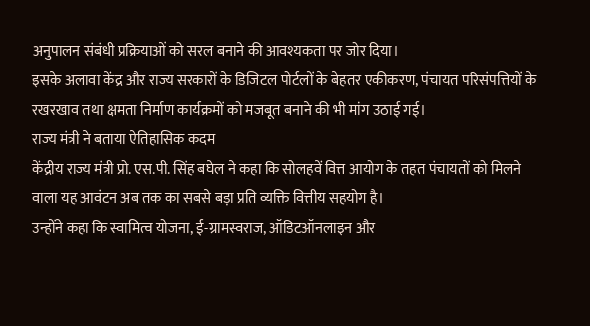अनुपालन संबंधी प्रक्रियाओं को सरल बनाने की आवश्यकता पर जोर दिया।
इसके अलावा केंद्र और राज्य सरकारों के डिजिटल पोर्टलों के बेहतर एकीकरण, पंचायत परिसंपत्तियों के रखरखाव तथा क्षमता निर्माण कार्यक्रमों को मजबूत बनाने की भी मांग उठाई गई।
राज्य मंत्री ने बताया ऐतिहासिक कदम
केंद्रीय राज्य मंत्री प्रो. एस.पी. सिंह बघेल ने कहा कि सोलहवें वित्त आयोग के तहत पंचायतों को मिलने वाला यह आवंटन अब तक का सबसे बड़ा प्रति व्यक्ति वित्तीय सहयोग है।
उन्होंने कहा कि स्वामित्व योजना, ई-ग्रामस्वराज, ऑडिटऑनलाइन और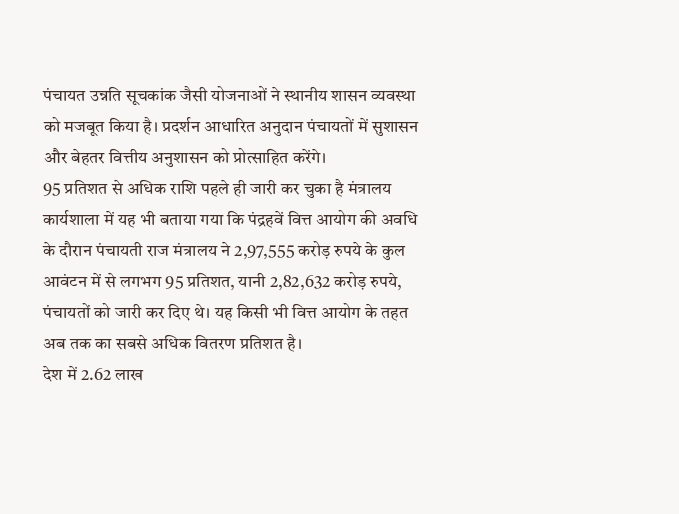पंचायत उन्नति सूचकांक जैसी योजनाओं ने स्थानीय शासन व्यवस्था को मजबूत किया है। प्रदर्शन आधारित अनुदान पंचायतों में सुशासन और बेहतर वित्तीय अनुशासन को प्रोत्साहित करेंगे।
95 प्रतिशत से अधिक राशि पहले ही जारी कर चुका है मंत्रालय
कार्यशाला में यह भी बताया गया कि पंद्रहवें वित्त आयोग की अवधि के दौरान पंचायती राज मंत्रालय ने 2,97,555 करोड़ रुपये के कुल आवंटन में से लगभग 95 प्रतिशत, यानी 2,82,632 करोड़ रुपये, पंचायतों को जारी कर दिए थे। यह किसी भी वित्त आयोग के तहत अब तक का सबसे अधिक वितरण प्रतिशत है।
देश में 2.62 लाख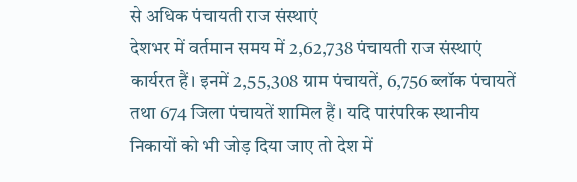से अधिक पंचायती राज संस्थाएं
देशभर में वर्तमान समय में 2,62,738 पंचायती राज संस्थाएं कार्यरत हैं। इनमें 2,55,308 ग्राम पंचायतें, 6,756 ब्लॉक पंचायतें तथा 674 जिला पंचायतें शामिल हैं। यदि पारंपरिक स्थानीय निकायों को भी जोड़ दिया जाए तो देश में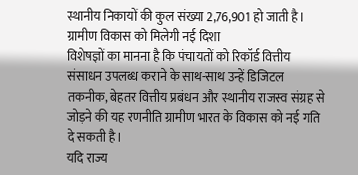स्थानीय निकायों की कुल संख्या 2,76,901 हो जाती है।
ग्रामीण विकास को मिलेगी नई दिशा
विशेषज्ञों का मानना है कि पंचायतों को रिकॉर्ड वित्तीय संसाधन उपलब्ध कराने के साथ-साथ उन्हें डिजिटल तकनीक, बेहतर वित्तीय प्रबंधन और स्थानीय राजस्व संग्रह से जोड़ने की यह रणनीति ग्रामीण भारत के विकास को नई गति दे सकती है।
यदि राज्य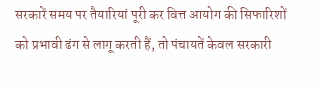सरकारें समय पर तैयारियां पूरी कर वित्त आयोग की सिफारिशों को प्रभावी ढंग से लागू करती हैं, तो पंचायतें केवल सरकारी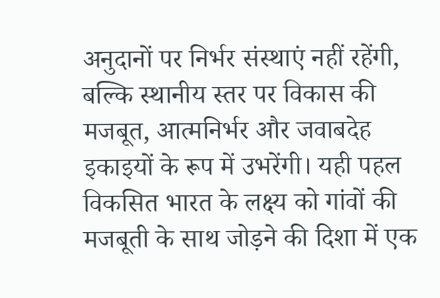अनुदानों पर निर्भर संस्थाएं नहीं रहेंगी, बल्कि स्थानीय स्तर पर विकास की मजबूत, आत्मनिर्भर और जवाबदेह इकाइयों के रूप में उभरेंगी। यही पहल विकसित भारत के लक्ष्य को गांवों की मजबूती के साथ जोड़ने की दिशा में एक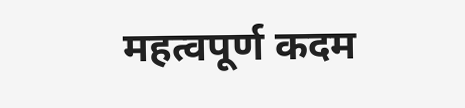महत्वपूर्ण कदम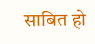साबित हो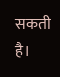सकती है।